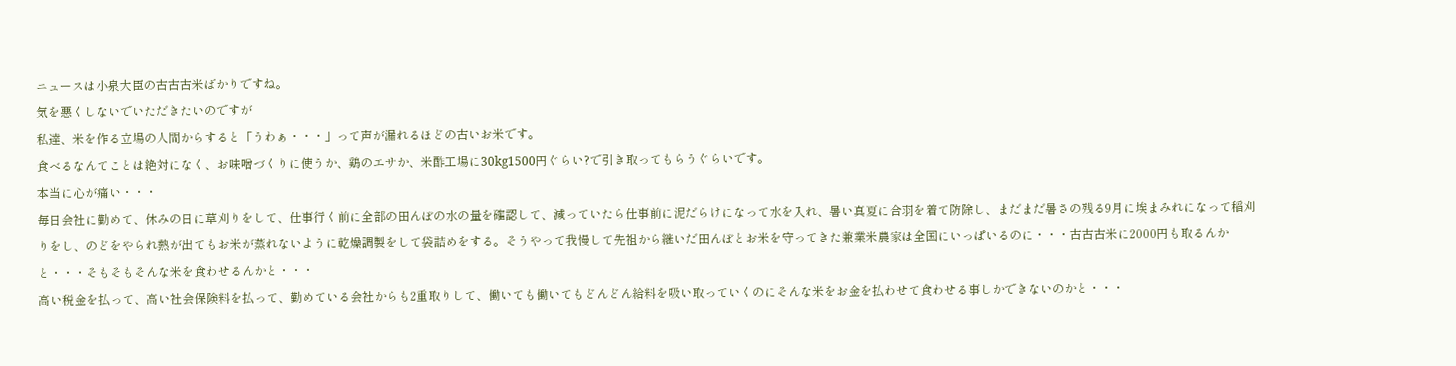ニュースは小泉大臣の古古古米ばかりですね。
気を悪くしないでいただきたいのですが
私達、米を作る立場の人間からすると「うわぁ・・・」って声が漏れるほどの古いお米です。
食べるなんてことは絶対になく、お味噌づくりに使うか、鶏のエサか、米酢工場に30kg1500円ぐらい?で引き取ってもらうぐらいです。
本当に心が痛い・・・
毎日会社に勤めて、休みの日に草刈りをして、仕事行く前に全部の田んぼの水の量を確認して、減っていたら仕事前に泥だらけになって水を入れ、暑い真夏に合羽を着て防除し、まだまだ暑さの残る9月に埃まみれになって稲刈りをし、のどをやられ熱が出てもお米が蒸れないように乾燥調製をして袋詰めをする。そうやって我慢して先祖から継いだ田んぼとお米を守ってきた兼業米農家は全国にいっぱいるのに・・・古古古米に2000円も取るんかと・・・そもそもそんな米を食わせるんかと・・・
高い税金を払って、高い社会保険料を払って、勤めている会社からも2重取りして、働いても働いてもどんどん給料を吸い取っていくのにそんな米をお金を払わせて食わせる事しかできないのかと・・・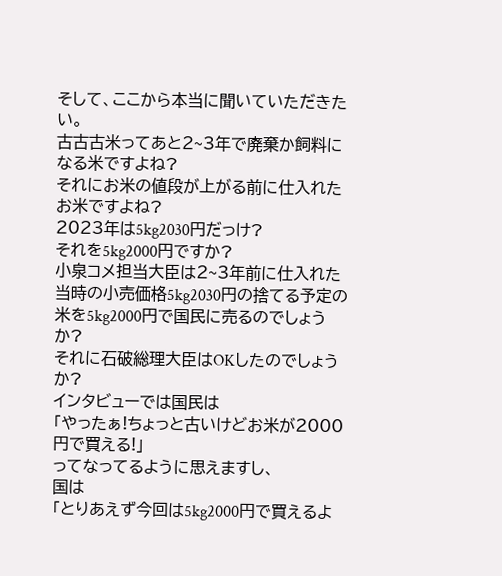そして、ここから本当に聞いていただきたい。
古古古米ってあと2~3年で廃棄か飼料になる米ですよね?
それにお米の値段が上がる前に仕入れたお米ですよね?
2023年は5kg2030円だっけ?
それを5kg2000円ですか?
小泉コメ担当大臣は2~3年前に仕入れた当時の小売価格5kg2030円の捨てる予定の米を5kg2000円で国民に売るのでしょうか?
それに石破総理大臣はOKしたのでしょうか?
インタビューでは国民は
「やったぁ!ちょっと古いけどお米が2000円で買える!」
ってなってるように思えますし、
国は
「とりあえず今回は5kg2000円で買えるよ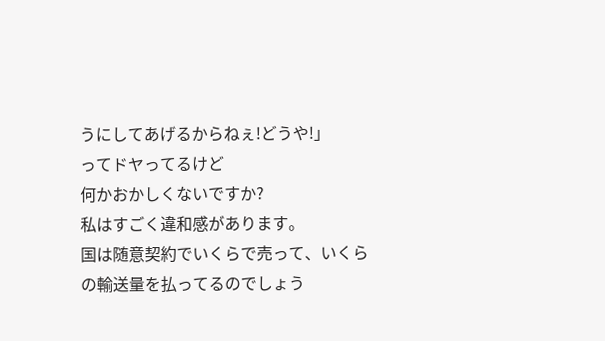うにしてあげるからねぇ!どうや!」
ってドヤってるけど
何かおかしくないですか?
私はすごく違和感があります。
国は随意契約でいくらで売って、いくらの輸送量を払ってるのでしょう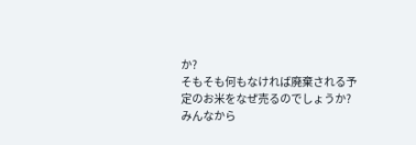か?
そもそも何もなければ廃棄される予定のお米をなぜ売るのでしょうか?
みんなから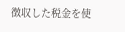徴収した税金を使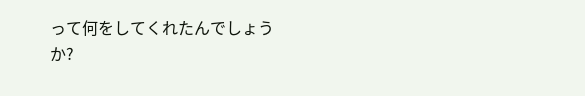って何をしてくれたんでしょうか?